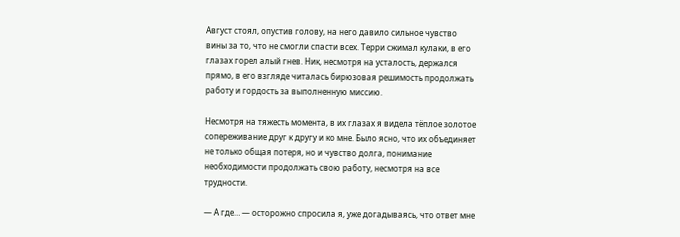Август стоял, опустив голову, на него давило сильное чувство вины за то, что не смогли спасти всех. Терри сжимал кулаки, в его глазах горел алый гнев. Ник, несмотря на усталость, держался прямо, в его взгляде читалась бирюзовая решимость продолжать работу и гордость за выполненную миссию.

Несмотря на тяжесть момента, в их глазах я видела тёплое золотое сопереживание друг к другу и ко мне. Было ясно, что их объединяет не только общая потеря, но и чувство долга, понимание необходимости продолжать свою работу, несмотря на все трудности.

— А где… — осторожно спросила я, уже догадываясь, что ответ мне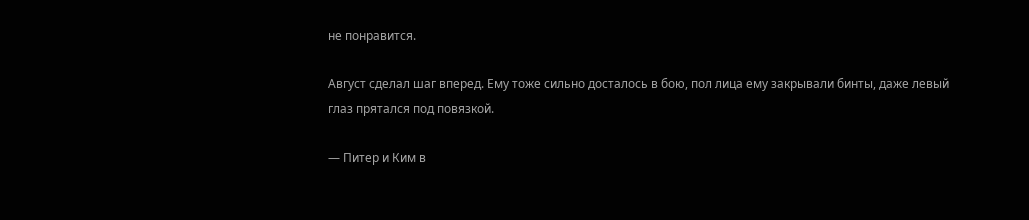не понравится.

Август сделал шаг вперед. Ему тоже сильно досталось в бою, пол лица ему закрывали бинты, даже левый глаз прятался под повязкой.

— Питер и Ким в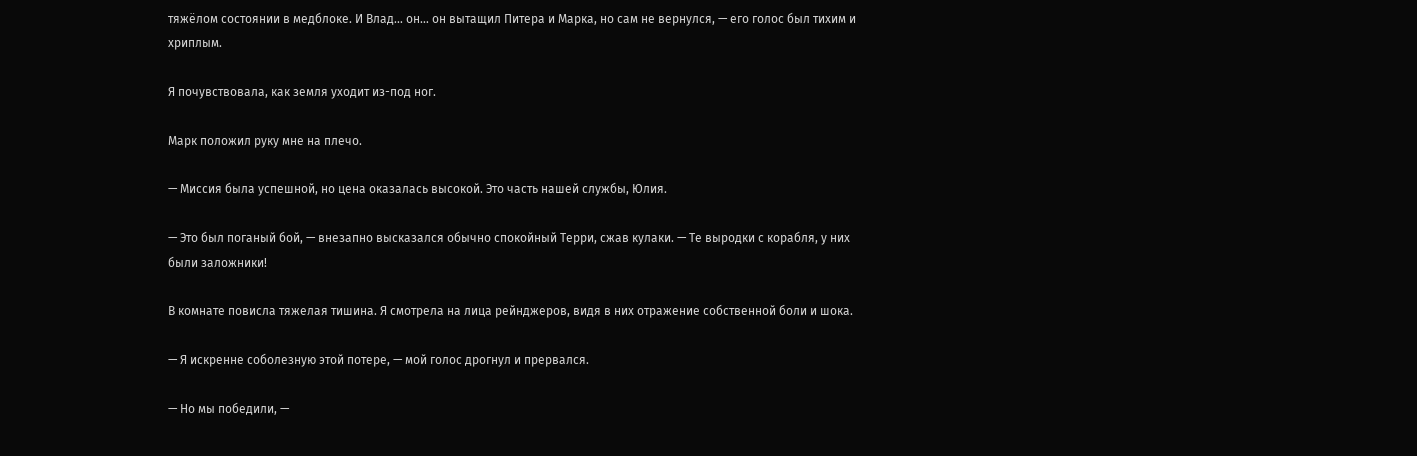тяжёлом состоянии в медблоке. И Влад… он… он вытащил Питера и Марка, но сам не вернулся, — его голос был тихим и хриплым.

Я почувствовала, как земля уходит из-под ног.

Марк положил руку мне на плечо.

— Миссия была успешной, но цена оказалась высокой. Это часть нашей службы, Юлия.

— Это был поганый бой, — внезапно высказался обычно спокойный Терри, сжав кулаки. — Те выродки с корабля, у них были заложники!

В комнате повисла тяжелая тишина. Я смотрела на лица рейнджеров, видя в них отражение собственной боли и шока.

— Я искренне соболезную этой потере, — мой голос дрогнул и прервался.

— Но мы победили, —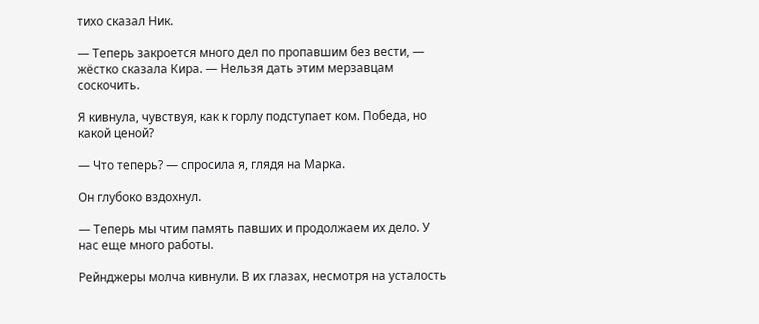тихо сказал Ник.

— Теперь закроется много дел по пропавшим без вести, — жёстко сказала Кира. — Нельзя дать этим мерзавцам соскочить.

Я кивнула, чувствуя, как к горлу подступает ком. Победа, но какой ценой?

— Что теперь? — спросила я, глядя на Марка.

Он глубоко вздохнул.

— Теперь мы чтим память павших и продолжаем их дело. У нас еще много работы.

Рейнджеры молча кивнули. В их глазах, несмотря на усталость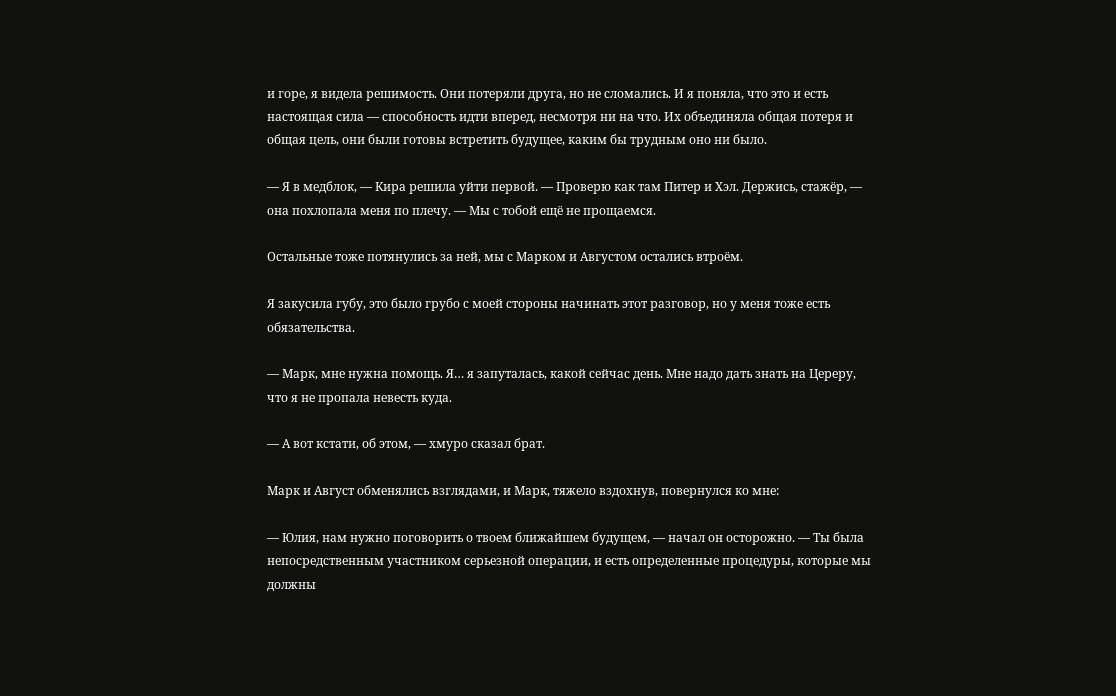и горе, я видела решимость. Они потеряли друга, но не сломались. И я поняла, что это и есть настоящая сила — способность идти вперед, несмотря ни на что. Их объединяла общая потеря и общая цель, они были готовы встретить будущее, каким бы трудным оно ни было.

— Я в медблок, — Кира решила уйти первой. — Проверю как там Питер и Хэл. Держись, стажёр, — она похлопала меня по плечу. — Мы с тобой ещё не прощаемся.

Остальные тоже потянулись за ней, мы с Марком и Августом остались втроём.

Я закусила губу, это было грубо с моей стороны начинать этот разговор, но у меня тоже есть обязательства.

— Марк, мне нужна помощь. Я… я запуталась, какой сейчас день. Мне надо дать знать на Цереру, что я не пропала невесть куда.

— А вот кстати, об этом, — хмуро сказал брат.

Марк и Август обменялись взглядами, и Марк, тяжело вздохнув, повернулся ко мне:

— Юлия, нам нужно поговорить о твоем ближайшем будущем, — начал он осторожно. — Ты была непосредственным участником серьезной операции, и есть определенные процедуры, которые мы должны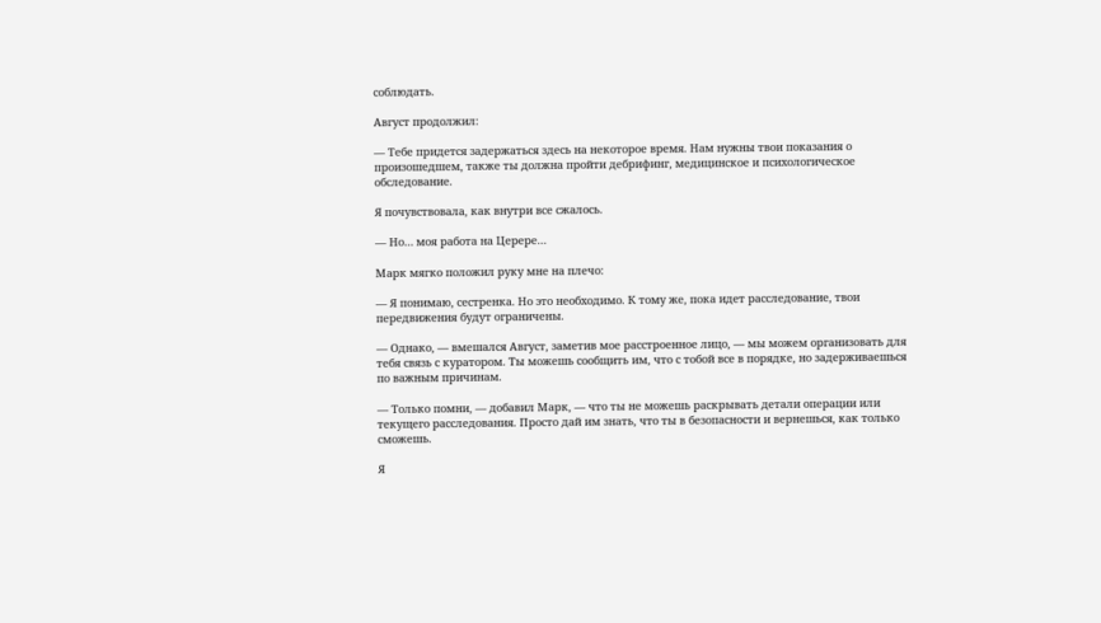соблюдать.

Август продолжил:

— Тебе придется задержаться здесь на некоторое время. Нам нужны твои показания о произошедшем, также ты должна пройти дебрифинг, медицинское и психологическое обследование.

Я почувствовала, как внутри все сжалось.

— Но… моя работа на Церере…

Марк мягко положил руку мне на плечо:

— Я понимаю, сестренка. Но это необходимо. К тому же, пока идет расследование, твои передвижения будут ограничены.

— Однако, — вмешался Август, заметив мое расстроенное лицо, — мы можем организовать для тебя связь с куратором. Ты можешь сообщить им, что с тобой все в порядке, но задерживаешься по важным причинам.

— Только помни, — добавил Марк, — что ты не можешь раскрывать детали операции или текущего расследования. Просто дай им знать, что ты в безопасности и вернешься, как только сможешь.

Я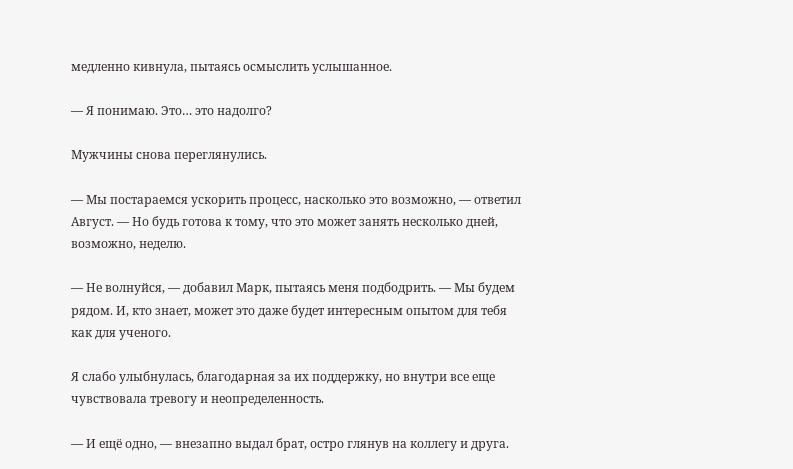медленно кивнула, пытаясь осмыслить услышанное.

— Я понимаю. Это… это надолго?

Мужчины снова переглянулись.

— Мы постараемся ускорить процесс, насколько это возможно, — ответил Август. — Но будь готова к тому, что это может занять несколько дней, возможно, неделю.

— Не волнуйся, — добавил Марк, пытаясь меня подбодрить. — Мы будем рядом. И, кто знает, может это даже будет интересным опытом для тебя как для ученого.

Я слабо улыбнулась, благодарная за их поддержку, но внутри все еще чувствовала тревогу и неопределенность.

— И ещё одно, — внезапно выдал брат, остро глянув на коллегу и друга.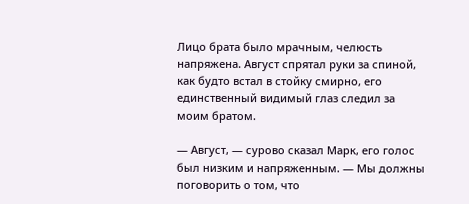Лицо брата было мрачным, челюсть напряжена. Август спрятал руки за спиной, как будто встал в стойку смирно, его единственный видимый глаз следил за моим братом.

— Август, — сурово сказал Марк, его голос был низким и напряженным. — Мы должны поговорить о том, что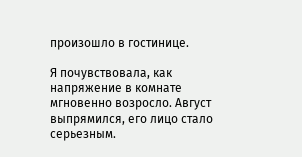произошло в гостинице.

Я почувствовала, как напряжение в комнате мгновенно возросло. Август выпрямился, его лицо стало серьезным.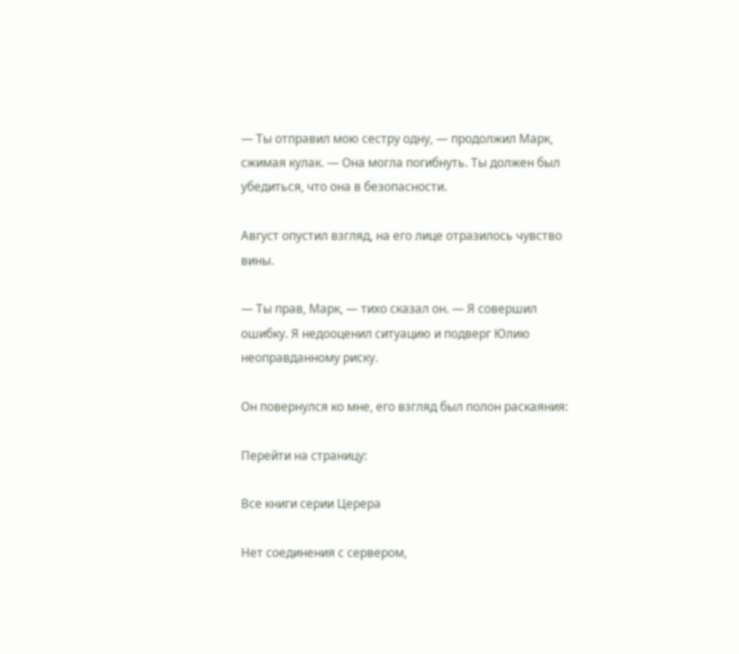— Ты отправил мою сестру одну, — продолжил Марк, сжимая кулак. — Она могла погибнуть. Ты должен был убедиться, что она в безопасности.

Август опустил взгляд, на его лице отразилось чувство вины.

— Ты прав, Марк, — тихо сказал он. — Я совершил ошибку. Я недооценил ситуацию и подверг Юлию неоправданному риску.

Он повернулся ко мне, его взгляд был полон раскаяния:

Перейти на страницу:

Все книги серии Церера

Нет соединения с сервером,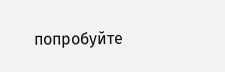попробуйте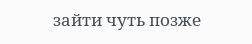зайти чуть позже